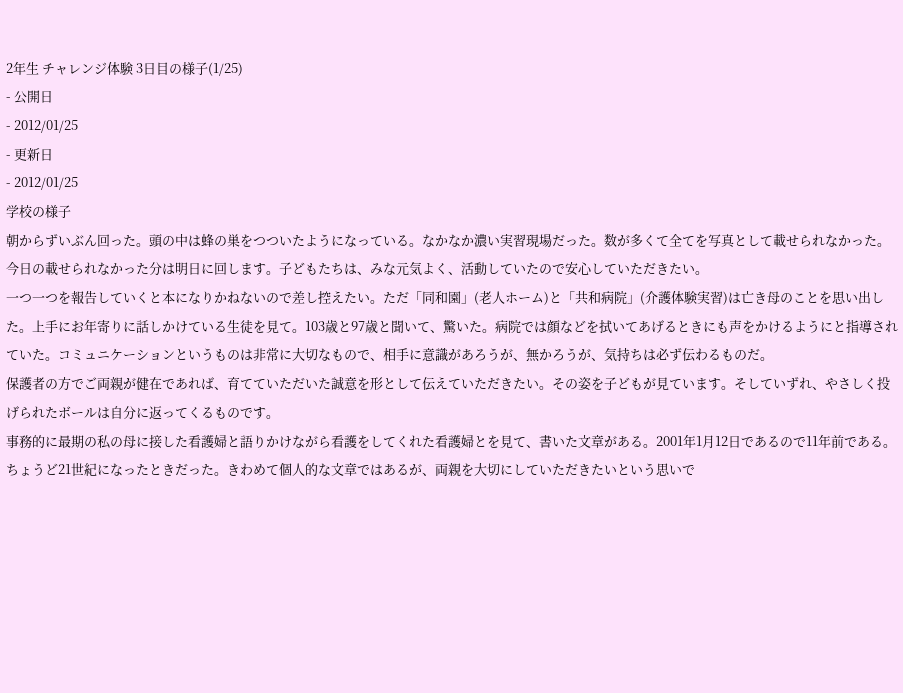2年生 チャレンジ体験 3日目の様子(1/25)
- 公開日
- 2012/01/25
- 更新日
- 2012/01/25
学校の様子
朝からずいぶん回った。頭の中は蜂の巣をつついたようになっている。なかなか濃い実習現場だった。数が多くて全てを写真として載せられなかった。今日の載せられなかった分は明日に回します。子どもたちは、みな元気よく、活動していたので安心していただきたい。
一つ一つを報告していくと本になりかねないので差し控えたい。ただ「同和園」(老人ホーム)と「共和病院」(介護体験実習)は亡き母のことを思い出した。上手にお年寄りに話しかけている生徒を見て。103歳と97歳と聞いて、驚いた。病院では顔などを拭いてあげるときにも声をかけるようにと指導されていた。コミュニケーションというものは非常に大切なもので、相手に意識があろうが、無かろうが、気持ちは必ず伝わるものだ。
保護者の方でご両親が健在であれば、育てていただいた誠意を形として伝えていただきたい。その姿を子どもが見ています。そしていずれ、やさしく投げられたボールは自分に返ってくるものです。
事務的に最期の私の母に接した看護婦と語りかけながら看護をしてくれた看護婦とを見て、書いた文章がある。2001年1月12日であるので11年前である。ちょうど21世紀になったときだった。きわめて個人的な文章ではあるが、両親を大切にしていただきたいという思いで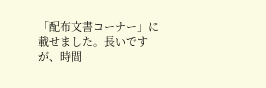「配布文書コーナー」に載せました。長いですが、時間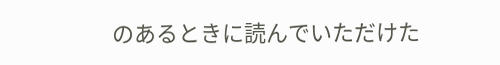のあるときに読んでいただけた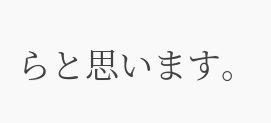らと思います。